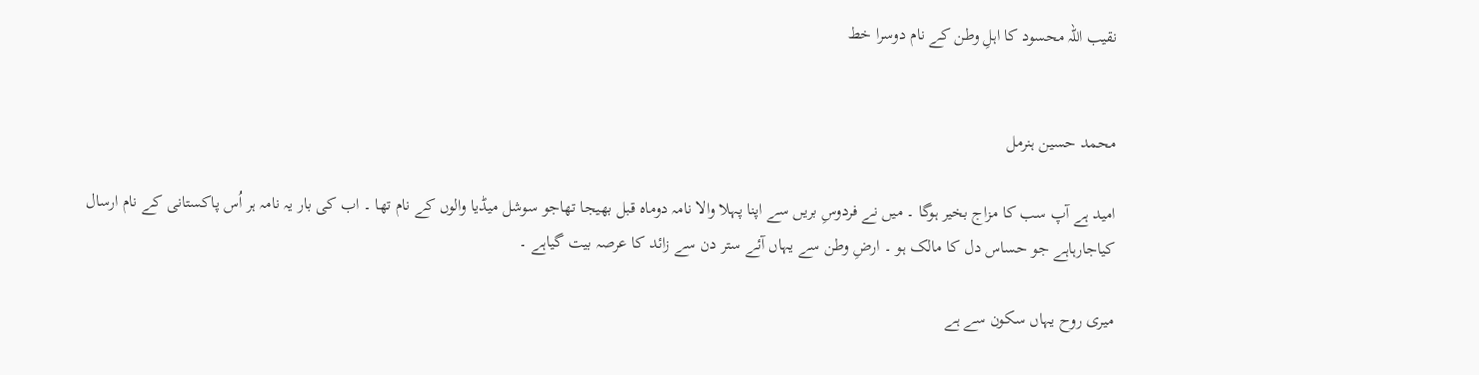نقیب اللہ محسود کا اہلِ وطن کے نام دوسرا خط


محمد حسین ہنرمل

امید ہے آپ سب کا مزاج بخیر ہوگا ۔ میں نے فردوسِ بریں سے اپنا پہلا والا نامہ دوماہ قبل بھیجا تھاجو سوشل میڈیا والوں کے نام تھا ۔ اب کی بار یہ نامہ ہر اُس پاکستانی کے نام ارسال کیاجارہاہے جو حساس دل کا مالک ہو ۔ ارضِ وطن سے یہاں آئے ستر دن سے زائد کا عرصہ بیت گیاہے ۔

میری روح یہاں سکون سے ہے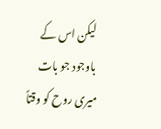لیکن اس کے باوجود جو بات میری روح کو وقتاً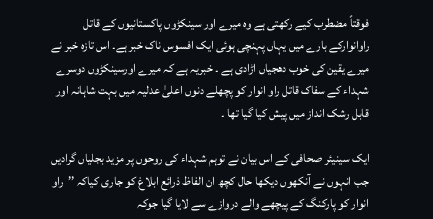فوقتاً مضطرب کیے رکھتی ہے وہ میرے اور سینکڑوں پاکستانیوں کے قاتل راوانوارکے بارے میں یہاں پہنچی ہوئی ایک افسوس ناک خبر ہے۔ اس تازہ خبر نے میرے یقین کی خوب دھجیاں اڑادی ہے ۔ خبریہ ہے کہ میرے اورسینکڑوں دوسرے شہداء کے سفاک قاتل راو انوار کو پچھلے دنوں اعلیٰ عدلیہ میں بہت شاہانہ اور قابل رشک انداز میں پیش کیا گیا تھا ۔

ایک سینیئر صحافی کے اس بیان نے توہم شہداء کی روحوں پر مزید بجلیاں گرادیں جب انہوں نے آنکھوں دیکھا حال کچھ ان الفاظ ذرائع ابلاغ کو جاری کیاکہ ’’راو انوار کو پارکنگ کے پیچھے والے دروازے سے لایا گیا جوکہ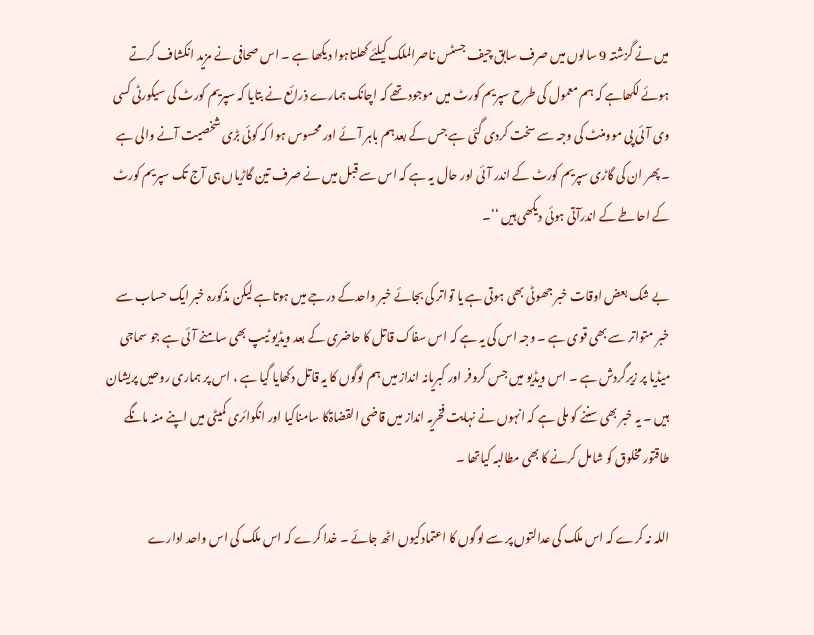میں نے گزشتہ 9 سالوں میں صرف سابق چیف جسٹس ناصرالملک کیلئے کھلتاہوا دیکھا ہے ۔ اس صحافی نے مزید انکشاف کرتے ہوئے لکھاہے کہ ہم معمول کی طرح سپریم کورٹ میں موجود تھے کہ اچانک ہمارے ذرائع نے بتایا کہ سپریم کورٹ کی سیکورٹی کسی وی آئی پی موومنٹ کی وجہ سے سخت کردی گئی ہے جس کے بعدہم باہر آئے اور محسوس ہوا کہ کوئی بڑی شخصیت آنے والی ہے ۔ پھر ان کی گاڑی سپریم کورٹ کے اندر آئی اور حال یہ ہے کہ اس سے قبل میں نے صرف تین گاڑیاں ہی آج تک سپریم کورٹ کے احاطے کے اندرآتی ہوئی دیکھی ہیں ‘‘۔

بے شک بعض اوقات خبر جھوٹی بھی ہوتی ہے یا تواتر کی بجائے خبر واحدکے درجے میں ہوتاہے لیکن مذکورہ خبر ایک حساب سے خبر متواتر سے بھی قوی ہے ۔ وجہ اس کی یہ ہے کہ اس سفاک قاتل کا حاضری کے بعد ویڈیو ٹیپ بھی سامنے آئی ہے جو سماجی میڈیا پر زیرگردش ہے ۔ اس ویڈیو میں جس کروفر اور کبریانہ انداز میں ہم لوگوں کا یہ قاتل دکھایا گیا ہے ، اس پر ہماری روحیں پریشان ہیں ۔ یہ خبر بھی سننے کو ملی ہے کہ انہوں نے نہایت فخریہ انداز میں قاضی القضاۃکا سامناکیا اور انکوائری کمیٹی میں اپنے منہ مانگے طاقتور مخلوق کو شامل کرنے کا بھی مطالبہ کیاتھا ۔

اللہ نہ کرے کہ اس ملک کی عدالتوں پر سے لوگوں کا اعتمادکیوں اٹھ جائے ۔ خدا کرے کہ اس ملک کی اس واحد ادارے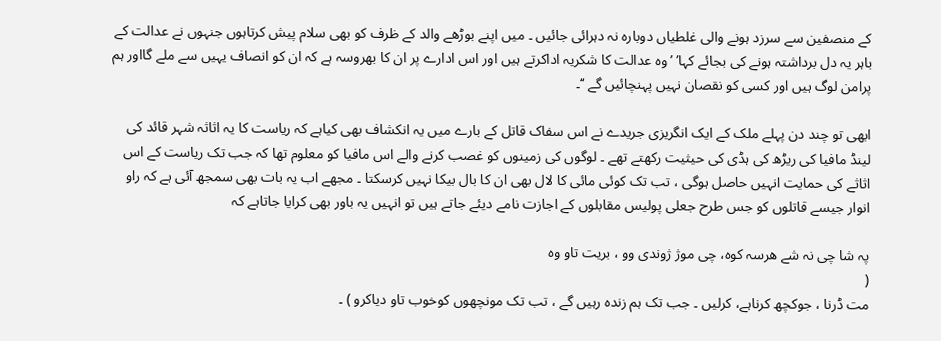کے منصفین سے سرزد ہونے والی غلطیاں دوبارہ نہ دہرائی جائیں ۔ میں اپنے بوڑھے والد کے ظرف کو بھی سلام پیش کرتاہوں جنہوں نے عدالت کے باہر یہ دل برداشتہ ہونے کی بجائے کہا’ ’ وہ عدالت کا شکریہ اداکرتے ہیں اور اس ادارے پر ان کا بھروسہ ہے کہ ان کو انصاف یہیں سے ملے گااور ہم پرامن لوگ ہیں اور کسی کو نقصان نہیں پہنچائیں گے ‘‘۔

ابھی تو چند دن پہلے ملک کے ایک انگریزی جریدے نے اس سفاک قاتل کے بارے میں یہ انکشاف بھی کیاہے کہ ریاست کا یہ اثاثہ شہر قائد کی لینڈ مافیا کی ریڑھ کی ہڈی کی حیثیت رکھتے تھے ۔ لوگوں کی زمینوں کو غصب کرنے والے اس مافیا کو معلوم تھا کہ جب تک ریاست کے اس اثاثے کی حمایت انہیں حاصل ہوگی ، تب تک کوئی مائی کا لال بھی ان کا بال بیکا نہیں کرسکتا ۔ مجھے اب یہ بات بھی سمجھ آئی ہے کہ راو انوار جیسے قاتلوں کو جس طرح جعلی پولیس مقابلوں کے اجازت نامے دیئے جاتے ہیں تو انہیں یہ باور بھی کرایا جاتاہے کہ

پہ شا چی نہ شے ھرسہ کوہ، چی موژ ژوندی وو ، بریت تاو وہ
(
مت ڈرنا ، جوکچھ کرناہے، کرلیں ۔ جب تک ہم زندہ رہیں گے ، تب تک مونچھوں کوخوب تاو دیاکرو ) ۔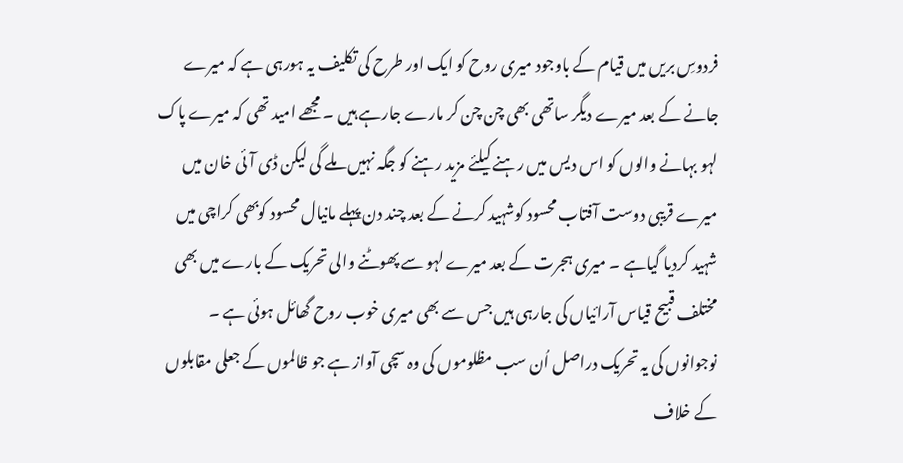فردوسِ بریں میں قیام کے باوجود میری روح کو ایک اور طرح کی تکلیف یہ ہورہی ہے کہ میرے جانے کے بعد میرے دیگر ساتھی بھی چن چن کر مارے جارہے ہیں ۔ مجھے امید تھی کہ میرے پاک لہو بہانے والوں کو اس دیس میں رہنے کیلئے مزید رہنے کو جگہ نہیں ملے گی لیکن ڈی آئی خان میں میرے قریبی دوست آفتاب محسود کوشہید کرنے کے بعد چند دن پہلے مانیال محسود کوبھی کراچی میں شہید کردیا گیاہے ۔ میری ہجرت کے بعد میرے لہو سے پھوٹنے والی تحریک کے بارے میں بھی مختلف قبیح قیاس آرائیاں کی جارہی ہیں جس سے بھی میری خوب روح گھائل ہوئی ہے ۔ نوجوانوں کی یہ تحریک دراصل اُن سب مظلوموں کی وہ سچی آواز ہے جو ظالموں کے جعلی مقابلوں کے خلاف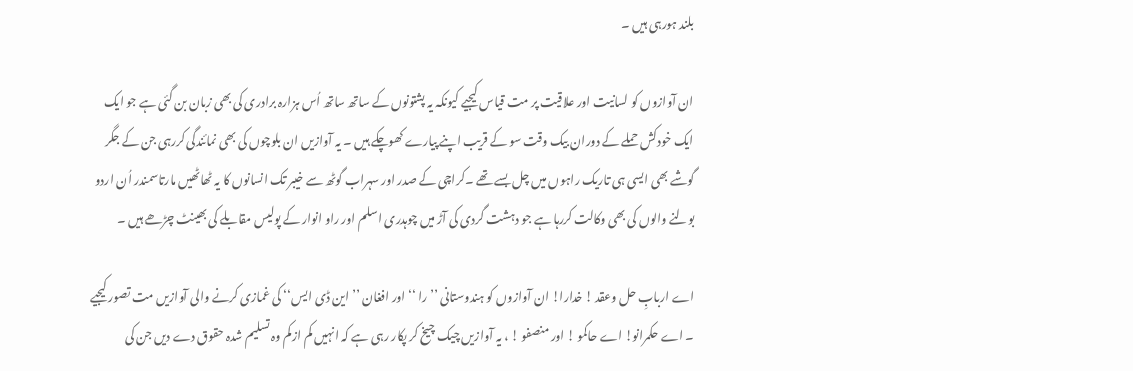بلند ہورہی ہیں ۔

ان آوازوں کو لسانیت اور علاقیت پر مت قیاس کیجیے کیونکہ یہ پشتونوں کے ساتھ ساتھ اُس ہزارہ برادری کی بھی زبان بن گئی ہے جو ایک ایک خودکش حملے کے دوران بیک وقت سو کے قریب اپنے پیارے کھوچکے ہیں ۔ یہ آوازیں ان بلوچوں کی بھی نمائندگی کررہی جن کے جگر گوشے بھی ایسی ہی تاریک راہوں میں چل بسے تھے ۔کراچی کے صدر اور سہراب گوٹھ سے خیبر تک انسانوں کا یہ ٹھاٹھیں مارتاسمندر اُن اردو بولنے والوں کی بھی وکالت کررہا ہے جو دہشت گردی کی آڑ میں چوہدری اسلم اور راو انوار کے پولیس مقابلے کی بھینٹ چڑھے ہیں ۔

اے اربابِ حل وعقد ! خدارا! ان آوازوں کو ہندوستانی ’’را ‘‘ اور افغان ’’ این ڈی ایس‘‘ کی غمازی کرنے والی آوازیں مت تصور کیجیے ۔ اے حکمرانو! اے حاکمو ! اور منصفو ! ، یہ آوازیں چیک چیخ کر پکار رہی ہے کہ انہیں کم ازکم وہ تسلیم شدہ حقوق دے دیں جن کی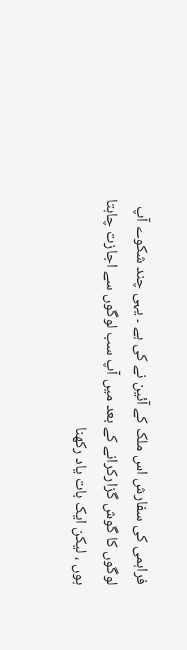فراہمی کی سفارش اس ملک کے آئین نے کی ہے ۔ یہی چند شکوے آپ لوگوں کا گوش گزارکرانے کے بعد میں آپ سب لوگوں سے اجازت چاہتا ہوں ، لیکن ایک بات یاد رکھنا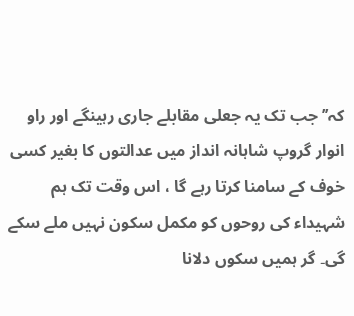کہ’’ جب تک یہ جعلی مقابلے جاری رہینگے اور راو انوار گروپ شاہانہ انداز میں عدالتوں کا بغیر کسی خوف کے سامنا کرتا رہے گا ، اس وقت تک ہم شہیداء کی روحوں کو مکمل سکون نہیں ملے سکے گی۔ گر ہمیں سکوں دلانا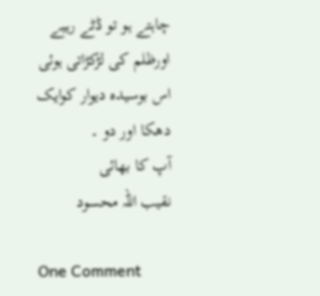چاہتے ہو تو ڈٹے رہیے اورظلم کی لڑکڑاتی ہوئی اس بوسیدہ دیوار کوایک دھکا اور دو ۔
آپ کا بھائی
نقیب اللہ محسود

One Comment